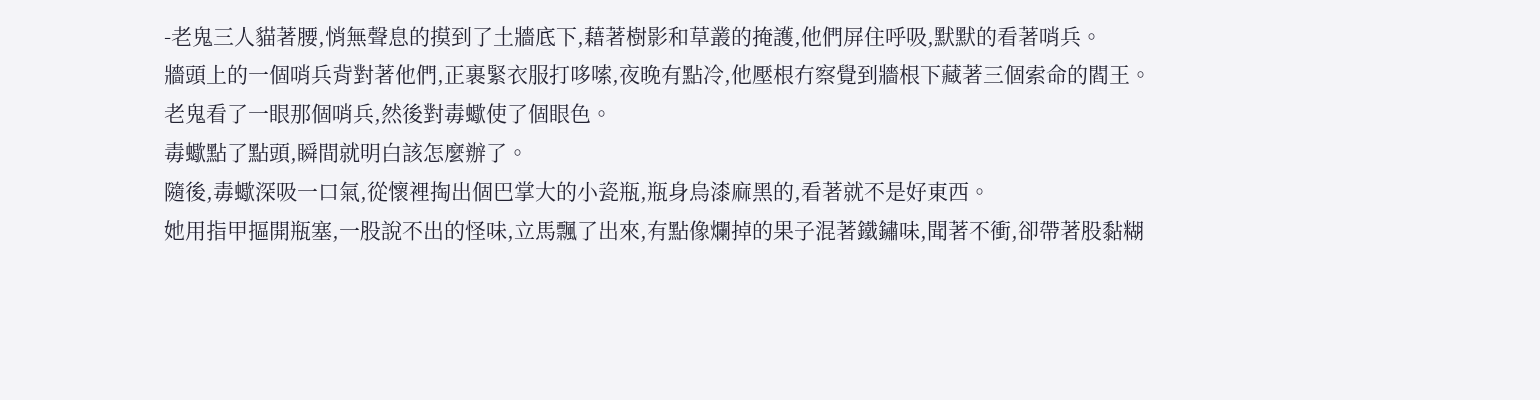-老鬼三人貓著腰,悄無聲息的摸到了土牆底下,藉著樹影和草叢的掩護,他們屏住呼吸,默默的看著哨兵。
牆頭上的一個哨兵背對著他們,正裹緊衣服打哆嗦,夜晚有點冷,他壓根冇察覺到牆根下藏著三個索命的閻王。
老鬼看了一眼那個哨兵,然後對毒蠍使了個眼色。
毒蠍點了點頭,瞬間就明白該怎麼辦了。
隨後,毒蠍深吸一口氣,從懷裡掏出個巴掌大的小瓷瓶,瓶身烏漆麻黑的,看著就不是好東西。
她用指甲摳開瓶塞,一股說不出的怪味,立馬飄了出來,有點像爛掉的果子混著鐵鏽味,聞著不衝,卻帶著股黏糊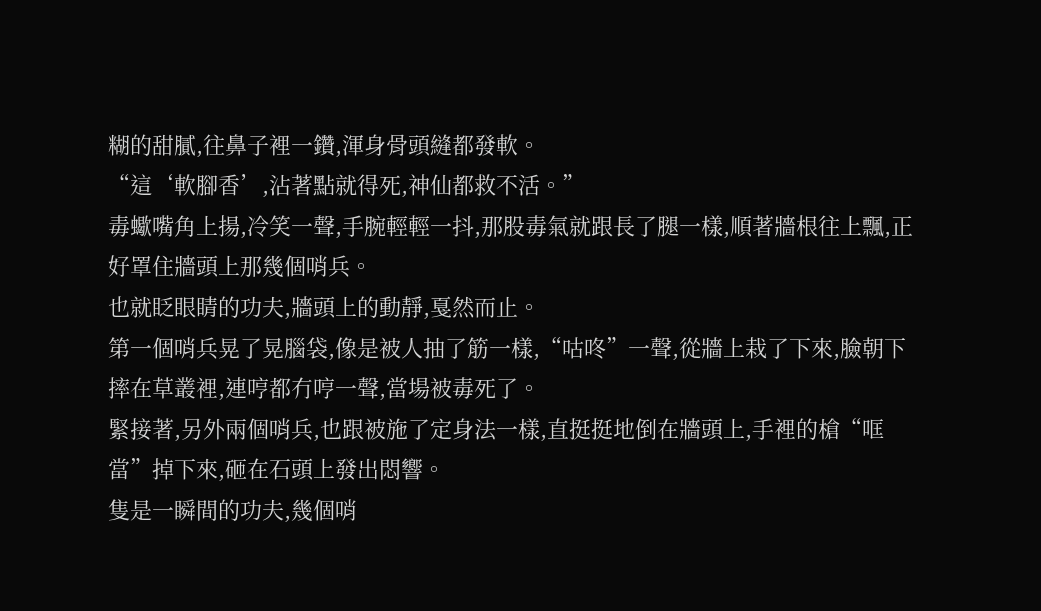糊的甜膩,往鼻子裡一鑽,渾身骨頭縫都發軟。
“這‘軟腳香’,沾著點就得死,神仙都救不活。”
毒蠍嘴角上揚,冷笑一聲,手腕輕輕一抖,那股毒氣就跟長了腿一樣,順著牆根往上飄,正好罩住牆頭上那幾個哨兵。
也就眨眼睛的功夫,牆頭上的動靜,戛然而止。
第一個哨兵晃了晃腦袋,像是被人抽了筋一樣,“咕咚”一聲,從牆上栽了下來,臉朝下摔在草叢裡,連哼都冇哼一聲,當場被毒死了。
緊接著,另外兩個哨兵,也跟被施了定身法一樣,直挺挺地倒在牆頭上,手裡的槍“哐當”掉下來,砸在石頭上發出悶響。
隻是一瞬間的功夫,幾個哨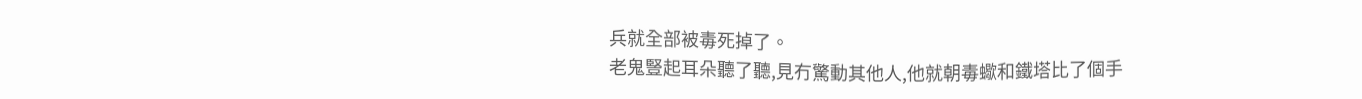兵就全部被毒死掉了。
老鬼豎起耳朵聽了聽,見冇驚動其他人,他就朝毒蠍和鐵塔比了個手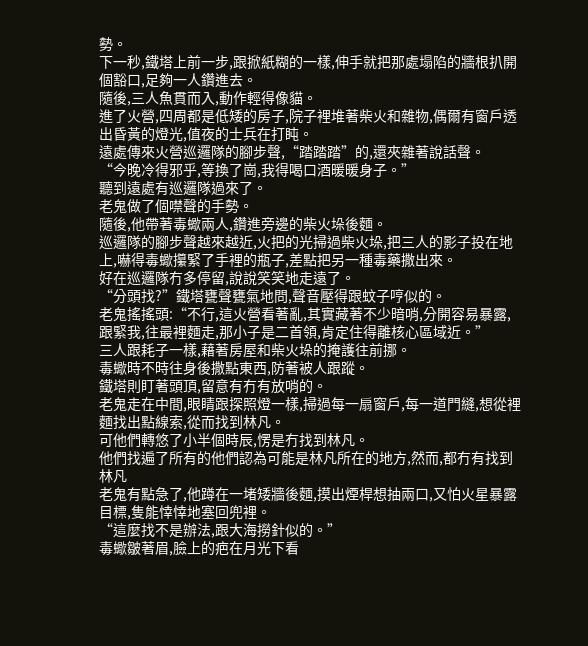勢。
下一秒,鐵塔上前一步,跟掀紙糊的一樣,伸手就把那處塌陷的牆根扒開個豁口,足夠一人鑽進去。
隨後,三人魚貫而入,動作輕得像貓。
進了火營,四周都是低矮的房子,院子裡堆著柴火和雜物,偶爾有窗戶透出昏黃的燈光,值夜的士兵在打盹。
遠處傳來火營巡邏隊的腳步聲,“踏踏踏”的,還夾雜著說話聲。
“今晚冷得邪乎,等換了崗,我得喝口酒暖暖身子。”
聽到遠處有巡邏隊過來了。
老鬼做了個噤聲的手勢。
隨後,他帶著毒蠍兩人,鑽進旁邊的柴火垛後麵。
巡邏隊的腳步聲越來越近,火把的光掃過柴火垛,把三人的影子投在地上,嚇得毒蠍攥緊了手裡的瓶子,差點把另一種毒藥撒出來。
好在巡邏隊冇多停留,說說笑笑地走遠了。
“分頭找?”鐵塔甕聲甕氣地問,聲音壓得跟蚊子哼似的。
老鬼搖搖頭:“不行,這火營看著亂,其實藏著不少暗哨,分開容易暴露,跟緊我,往最裡麵走,那小子是二首領,肯定住得離核心區域近。”
三人跟耗子一樣,藉著房屋和柴火垛的掩護往前挪。
毒蠍時不時往身後撒點東西,防著被人跟蹤。
鐵塔則盯著頭頂,留意有冇有放哨的。
老鬼走在中間,眼睛跟探照燈一樣,掃過每一扇窗戶,每一道門縫,想從裡麵找出點線索,從而找到林凡。
可他們轉悠了小半個時辰,愣是冇找到林凡。
他們找遍了所有的他們認為可能是林凡所在的地方,然而,都冇有找到林凡
老鬼有點急了,他蹲在一堵矮牆後麵,摸出煙桿想抽兩口,又怕火星暴露目標,隻能悻悻地塞回兜裡。
“這麼找不是辦法,跟大海撈針似的。”
毒蠍皺著眉,臉上的疤在月光下看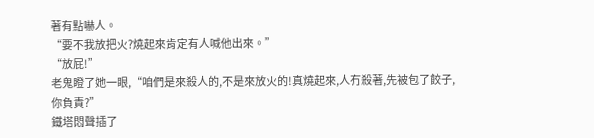著有點嚇人。
“要不我放把火?燒起來肯定有人喊他出來。”
“放屁!”
老鬼瞪了她一眼,“咱們是來殺人的,不是來放火的!真燒起來,人冇殺著,先被包了餃子,你負責?”
鐵塔悶聲插了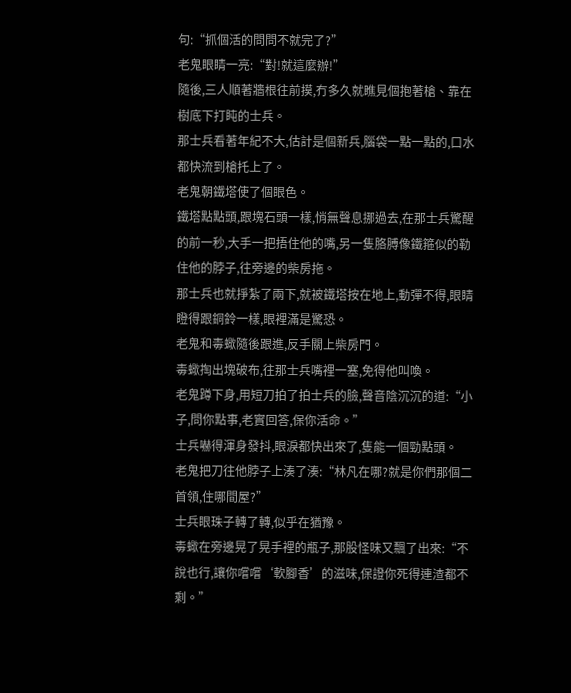句:“抓個活的問問不就完了?”
老鬼眼睛一亮:“對!就這麼辦!”
隨後,三人順著牆根往前摸,冇多久就瞧見個抱著槍、靠在樹底下打盹的士兵。
那士兵看著年紀不大,估計是個新兵,腦袋一點一點的,口水都快流到槍托上了。
老鬼朝鐵塔使了個眼色。
鐵塔點點頭,跟塊石頭一樣,悄無聲息挪過去,在那士兵驚醒的前一秒,大手一把捂住他的嘴,另一隻胳膊像鐵箍似的勒住他的脖子,往旁邊的柴房拖。
那士兵也就掙紮了兩下,就被鐵塔按在地上,動彈不得,眼睛瞪得跟銅鈴一樣,眼裡滿是驚恐。
老鬼和毒蠍隨後跟進,反手關上柴房門。
毒蠍掏出塊破布,往那士兵嘴裡一塞,免得他叫喚。
老鬼蹲下身,用短刀拍了拍士兵的臉,聲音陰沉沉的道:“小子,問你點事,老實回答,保你活命。”
士兵嚇得渾身發抖,眼淚都快出來了,隻能一個勁點頭。
老鬼把刀往他脖子上湊了湊:“林凡在哪?就是你們那個二首領,住哪間屋?”
士兵眼珠子轉了轉,似乎在猶豫。
毒蠍在旁邊晃了晃手裡的瓶子,那股怪味又飄了出來:“不說也行,讓你嚐嚐‘軟腳香’的滋味,保證你死得連渣都不剩。”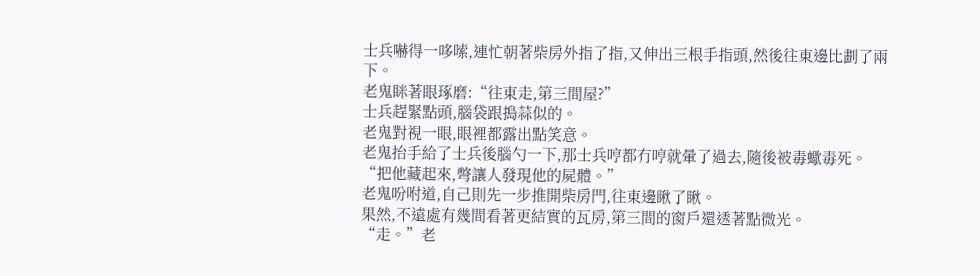士兵嚇得一哆嗦,連忙朝著柴房外指了指,又伸出三根手指頭,然後往東邊比劃了兩下。
老鬼眯著眼琢磨:“往東走,第三間屋?”
士兵趕緊點頭,腦袋跟搗蒜似的。
老鬼對視一眼,眼裡都露出點笑意。
老鬼抬手給了士兵後腦勺一下,那士兵哼都冇哼就暈了過去,隨後被毒蠍毒死。
“把他藏起來,彆讓人發現他的屍體。”
老鬼吩咐道,自己則先一步推開柴房門,往東邊瞅了瞅。
果然,不遠處有幾間看著更結實的瓦房,第三間的窗戶還透著點微光。
“走。”老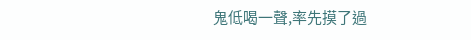鬼低喝一聲,率先摸了過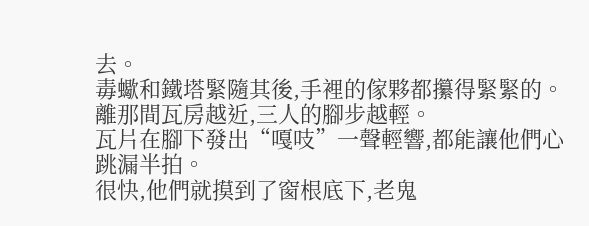去。
毒蠍和鐵塔緊隨其後,手裡的傢夥都攥得緊緊的。
離那間瓦房越近,三人的腳步越輕。
瓦片在腳下發出“嘎吱”一聲輕響,都能讓他們心跳漏半拍。
很快,他們就摸到了窗根底下,老鬼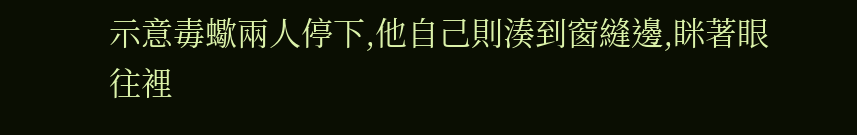示意毒蠍兩人停下,他自己則湊到窗縫邊,眯著眼往裡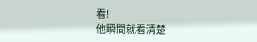看!
他瞬間就看清楚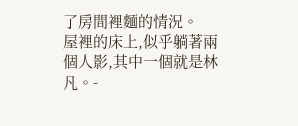了房間裡麵的情況。
屋裡的床上,似乎躺著兩個人影,其中一個就是林凡。-